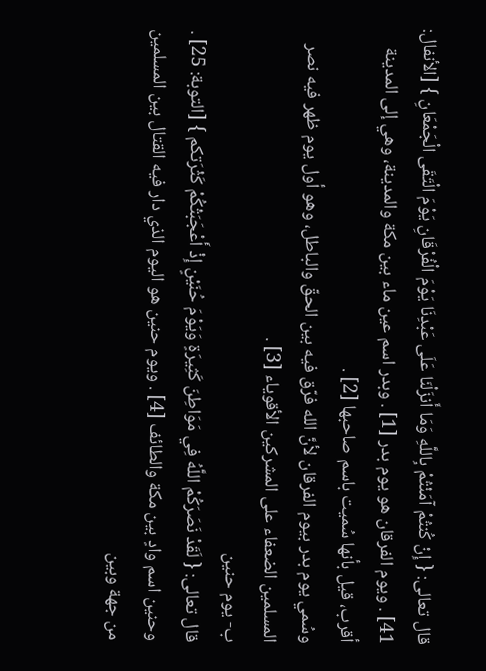قال تعالى: { إِنْ كُنتُمْ آمَنْتُمْ بِاللَّهِ وَمَا أَنزَلْنَا عَلَى عَبْدِنَا يَوْمَ الْفُرْقَانِ يَوْمَ الْتَقَى الْجَمْعَانِ } [الأنفال: 41] . ويوم الفرقان هو يوم بدر [1] . وبدر اسم عين ماء بين مكة والمدينة، وهي إلى المدينة أقرب، قيل بأنها سُميت باسم صاحبها [2] .
وسُمي يوم بدر بيوم الفرقان لأنَّ الله فرّق فيه بين الحقّ والباطل، وهو أول يوم ظهر فيه نصر المسلمين الضعفاء على المشركين الأقوياء [3] .
ب- يوم حنين
قال تعالى: { لَقَدْ نَصَرَكُمْ اللَّهُ فِي مَوَاطِنَ كَثِيرَةٍ وَيَوْمَ حُنَيْنٍ إِذْ أَعْجَبَتْكُمْ كَثْرَتكم } [التوبة: 25] . وحنين اسم وادٍ بين مكة والطائف [4] . ويوم حنين هو اليوم الذي دار فيه القتال بين المسلمين من جهة وبين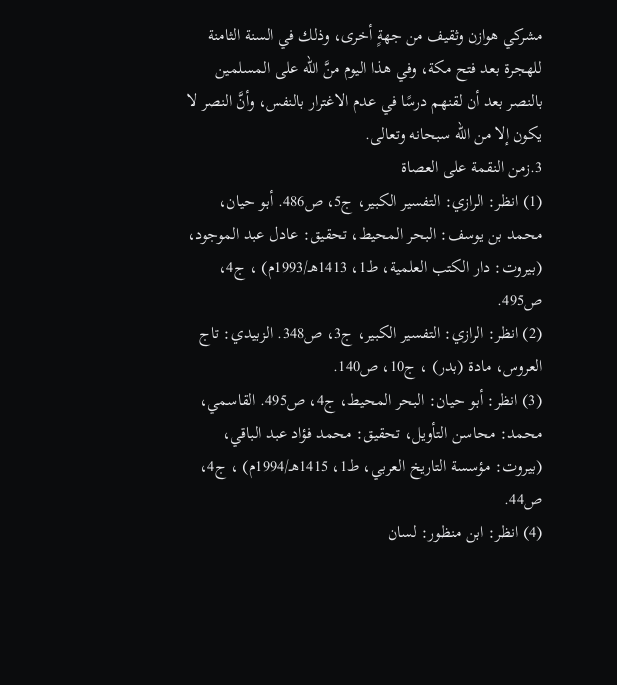مشركي هوازن وثقيف من جهةٍ أخرى، وذلك في السنة الثامنة للهجرة بعد فتح مكة، وفي هذا اليوم منَّ الله على المسلمين بالنصر بعد أن لقنهم درسًا في عدم الاغترار بالنفس، وأنَّ النصر لا يكون إلا من الله سبحانه وتعالى.
3.زمن النقمة على العصاة
(1) انظر: الرازي: التفسير الكبير، ج5، ص486. أبو حيان، محمد بن يوسف: البحر المحيط، تحقيق: عادل عبد الموجود، (بيروت: دار الكتب العلمية، ط1، 1413هـ/1993م) ، ج4، ص495.
(2) انظر: الرازي: التفسير الكبير، ج3، ص348. الزبيدي: تاج العروس، مادة (بدر) ، ج10، ص140.
(3) انظر: أبو حيان: البحر المحيط، ج4، ص495. القاسمي، محمد: محاسن التأويل، تحقيق: محمد فؤاد عبد الباقي، (بيروت: مؤسسة التاريخ العربي، ط1، 1415هـ/1994م) ، ج4، ص44.
(4) انظر: ابن منظور: لسان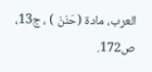العرب، مادة (حَنَنَ ) ، ج13، ص172.